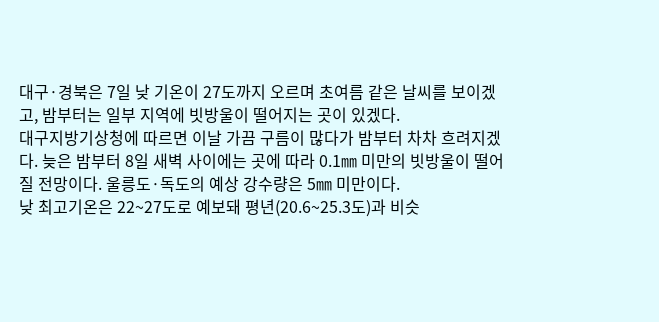대구·경북은 7일 낮 기온이 27도까지 오르며 초여름 같은 날씨를 보이겠고, 밤부터는 일부 지역에 빗방울이 떨어지는 곳이 있겠다.
대구지방기상청에 따르면 이날 가끔 구름이 많다가 밤부터 차차 흐려지겠다. 늦은 밤부터 8일 새벽 사이에는 곳에 따라 0.1㎜ 미만의 빗방울이 떨어질 전망이다. 울릉도·독도의 예상 강수량은 5㎜ 미만이다.
낮 최고기온은 22~27도로 예보돼 평년(20.6~25.3도)과 비슷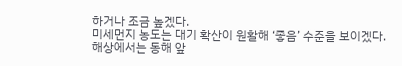하거나 조금 높겠다.
미세먼지 농도는 대기 확산이 원활해 ‘좋음’ 수준을 보이겠다.
해상에서는 동해 앞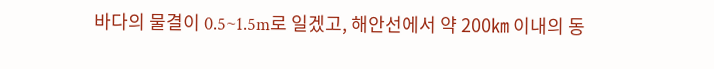바다의 물결이 0.5~1.5m로 일겠고, 해안선에서 약 200㎞ 이내의 동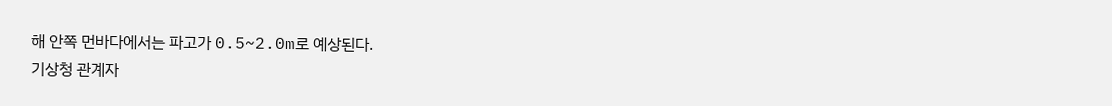해 안쪽 먼바다에서는 파고가 0.5~2.0m로 예상된다.
기상청 관계자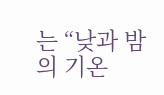는 “낮과 밤의 기온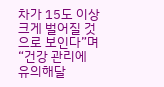차가 15도 이상 크게 벌어질 것으로 보인다”며 “건강 관리에 유의해달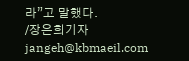라”고 말했다.
/장은희기자 jangeh@kbmaeil.com